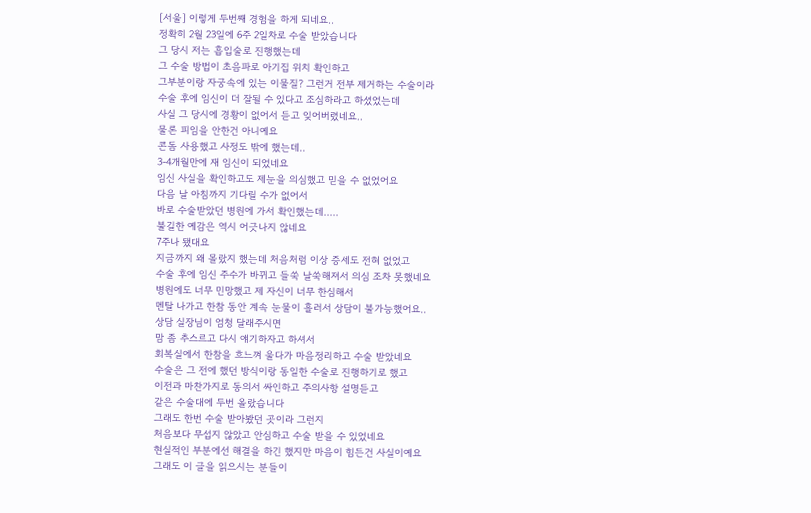[서울] 이렇게 두번째 경험을 하게 되네요..
정확히 2월 23일에 6주 2일차로 수술 받았습니다
그 당시 저는 흡입술로 진행했는데
그 수술 방법이 초음파로 아기집 위치 확인하고
그부분이랑 자궁속에 있는 이물질? 그런거 전부 제거하는 수술이라
수술 후에 임신이 더 잘될 수 있다고 조심하라고 하셨었는데
사실 그 당시에 경황이 없어서 듣고 잊어버렸네요..
물론 피임을 안한건 아니예요
콘돔 사용했고 사정도 밖에 했는데..
3-4개월만에 재 임신이 되었네요
임신 사실을 확인하고도 제눈을 의심했고 믿을 수 없었어요
다음 날 아침까지 기다릴 수가 없어서
바로 수술받았던 병원에 가서 확인했는데.....
불길한 예감은 역시 어긋나지 않네요
7주나 됐대요
지금까지 왜 몰랐지 했는데 처음처럼 이상 증세도 전혀 없었고
수술 후에 임신 주수가 바뀌고 들쑥 날쑥해져서 의심 조차 못했네요
병원에도 너무 민망했고 제 자신이 너무 한심해서
멘탈 나가고 한참 동안 계속 눈물이 흘러서 상담이 불가능했어요..
상담 실장님이 엄청 달래주시면
맘 좀 추스르고 다시 얘기하자고 하셔서
회복실에서 한참을 흐느껴 울다가 마음정리하고 수술 받았네요
수술은 그 전에 했던 방식이랑 동일한 수술로 진행하기로 했고
이전과 마찬가지로 동의서 싸인하고 주의사항 설명듣고
같은 수술대에 두번 올랐습니다
그래도 한번 수술 받아봤던 곳이라 그런지
처음보다 무섭지 않았고 안심하고 수술 받을 수 있었네요
현실적인 부분에선 해결을 하긴 했지만 마음이 힘든건 사실이예요
그래도 이 글을 읽으시는 분들이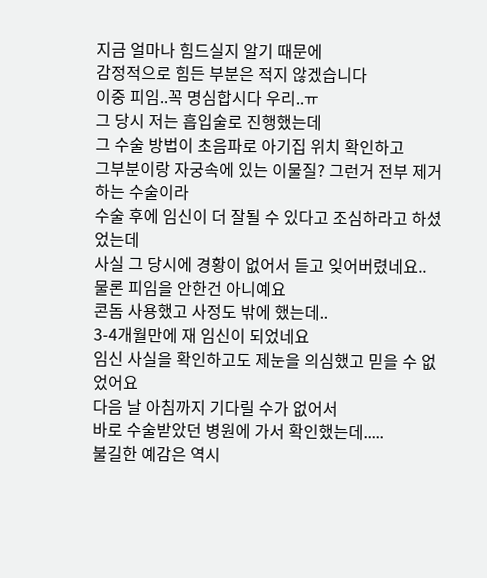지금 얼마나 힘드실지 알기 때문에
감정적으로 힘든 부분은 적지 않겠습니다
이중 피임..꼭 명심합시다 우리..ㅠ
그 당시 저는 흡입술로 진행했는데
그 수술 방법이 초음파로 아기집 위치 확인하고
그부분이랑 자궁속에 있는 이물질? 그런거 전부 제거하는 수술이라
수술 후에 임신이 더 잘될 수 있다고 조심하라고 하셨었는데
사실 그 당시에 경황이 없어서 듣고 잊어버렸네요..
물론 피임을 안한건 아니예요
콘돔 사용했고 사정도 밖에 했는데..
3-4개월만에 재 임신이 되었네요
임신 사실을 확인하고도 제눈을 의심했고 믿을 수 없었어요
다음 날 아침까지 기다릴 수가 없어서
바로 수술받았던 병원에 가서 확인했는데.....
불길한 예감은 역시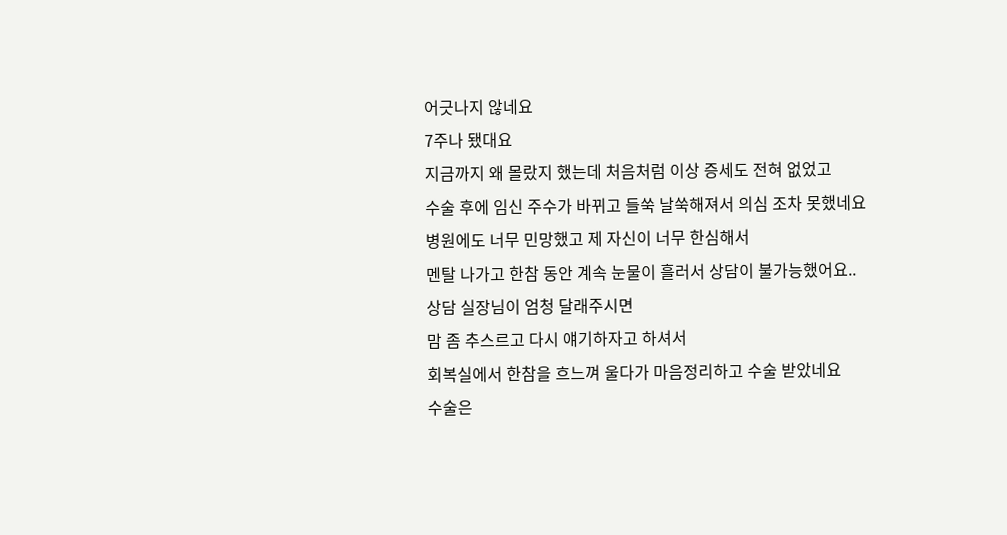어긋나지 않네요
7주나 됐대요
지금까지 왜 몰랐지 했는데 처음처럼 이상 증세도 전혀 없었고
수술 후에 임신 주수가 바뀌고 들쑥 날쑥해져서 의심 조차 못했네요
병원에도 너무 민망했고 제 자신이 너무 한심해서
멘탈 나가고 한참 동안 계속 눈물이 흘러서 상담이 불가능했어요..
상담 실장님이 엄청 달래주시면
맘 좀 추스르고 다시 얘기하자고 하셔서
회복실에서 한참을 흐느껴 울다가 마음정리하고 수술 받았네요
수술은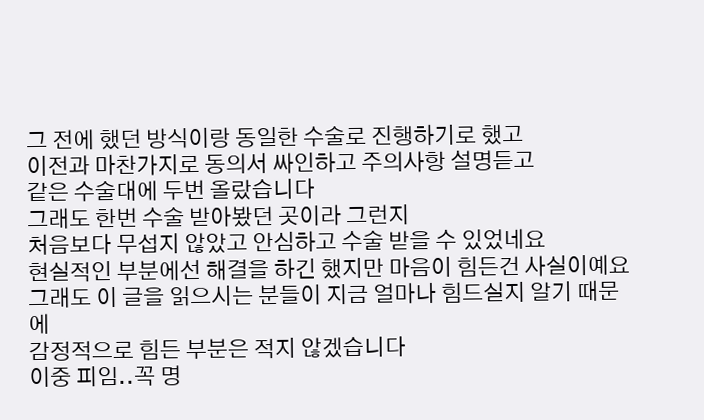그 전에 했던 방식이랑 동일한 수술로 진행하기로 했고
이전과 마찬가지로 동의서 싸인하고 주의사항 설명듣고
같은 수술대에 두번 올랐습니다
그래도 한번 수술 받아봤던 곳이라 그런지
처음보다 무섭지 않았고 안심하고 수술 받을 수 있었네요
현실적인 부분에선 해결을 하긴 했지만 마음이 힘든건 사실이예요
그래도 이 글을 읽으시는 분들이 지금 얼마나 힘드실지 알기 때문에
감정적으로 힘든 부분은 적지 않겠습니다
이중 피임..꼭 명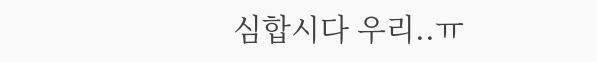심합시다 우리..ㅠ